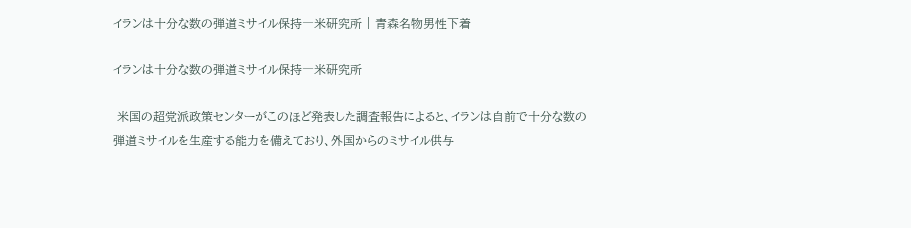イランは十分な数の弾道ミサイル保持―米研究所 | 青森名物男性下着

イランは十分な数の弾道ミサイル保持―米研究所

 米国の超党派政策センターがこのほど発表した調査報告によると、イランは自前で十分な数の弾道ミサイルを生産する能力を備えており、外国からのミサイル供与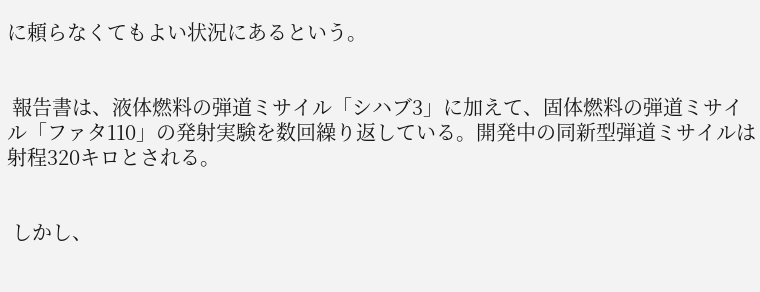に頼らなくてもよい状況にあるという。


 報告書は、液体燃料の弾道ミサイル「シハブ3」に加えて、固体燃料の弾道ミサイル「ファタ110」の発射実験を数回繰り返している。開発中の同新型弾道ミサイルは射程320キロとされる。


 しかし、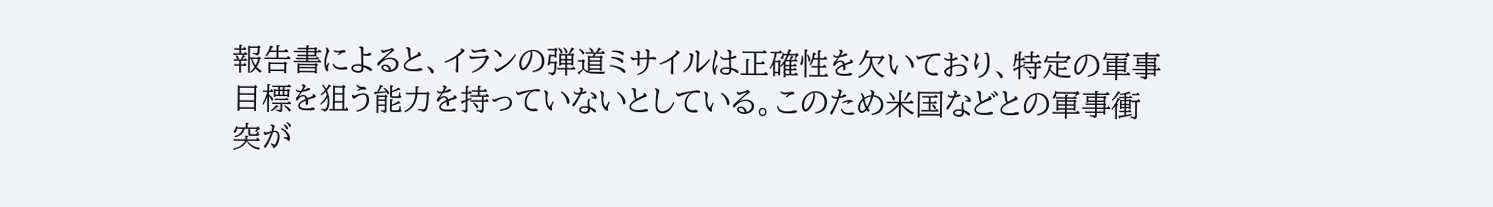報告書によると、イランの弾道ミサイルは正確性を欠いており、特定の軍事目標を狙う能力を持っていないとしている。このため米国などとの軍事衝突が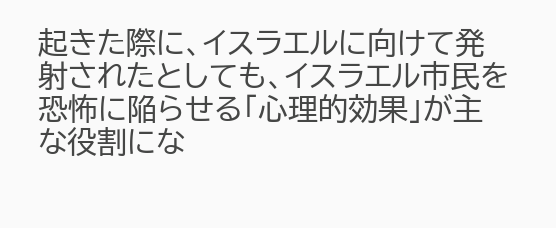起きた際に、イスラエルに向けて発射されたとしても、イスラエル市民を恐怖に陥らせる「心理的効果」が主な役割にな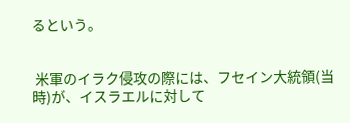るという。


 米軍のイラク侵攻の際には、フセイン大統領(当時)が、イスラエルに対して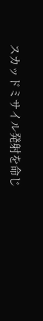スカッドミサイル発射を命じ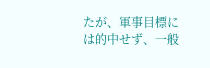たが、軍事目標には的中せず、一般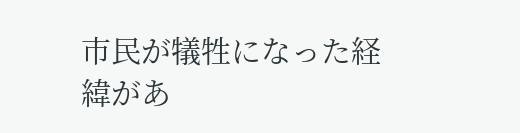市民が犠牲になった経緯があ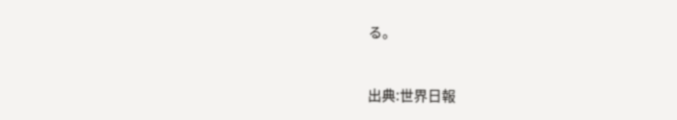る。


出典:世界日報